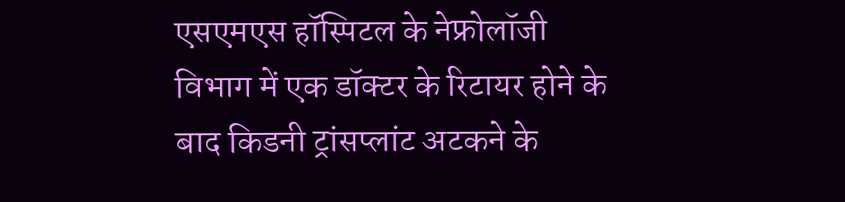एसएमएस हॉस्पिटल के नेफ्रोलॉजी विभाग में एक डॉक्टर के रिटायर होने के बाद किडनी ट्रांसप्लांट अटकने के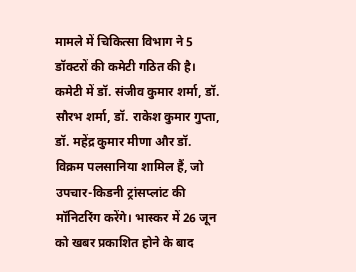मामले में चिकित्सा विभाग ने 5 डॉक्टरों की कमेटी गठित की है। कमेटी में डॉ. संजीव कुमार शर्मा, डॉ. सौरभ शर्मा, डॉ. राकेश कुमार गुप्ता, डॉ. महेंद्र कुमार मीणा और डॉ. विक्रम पलसानिया शामिल हैं, जो उपचार-किडनी ट्रांसप्लांट की मॉनिटरिंग करेंगे। भास्कर में 26 जून को खबर प्रकाशित होने के बाद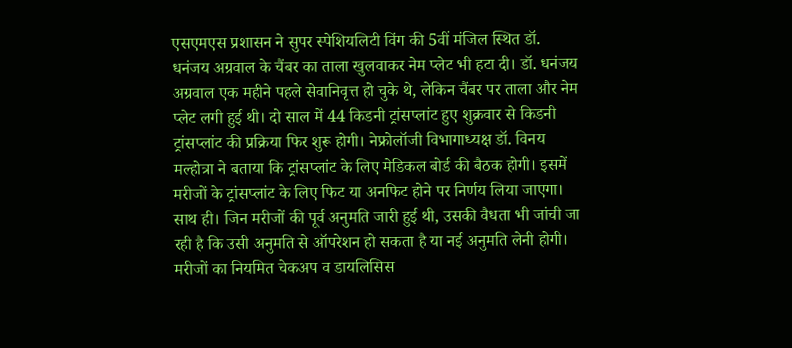एसएमएस प्रशासन ने सुपर स्पेशियलिटी विंग की 5वीं मंजिल स्थित डॉ. धनंजय अग्रवाल के चैंबर का ताला खुलवाकर नेम प्लेट भी हटा दी। डॉ. धनंजय अग्रवाल एक महीने पहले सेवानिवृत्त हो चुके थे, लेकिन चैंबर पर ताला और नेम प्लेट लगी हुई थी। दो साल में 44 किडनी ट्रांसप्लांट हुए शुक्रवार से किडनी ट्रांसप्लांट की प्रक्रिया फिर शुरू होगी। नेफ्रोलॉजी विभागाध्यक्ष डॉ. विनय मल्होत्रा ने बताया कि ट्रांसप्लांट के लिए मेडिकल बोर्ड की बैठक होगी। इसमें मरीजों के ट्रांसप्लांट के लिए फिट या अनफिट होने पर निर्णय लिया जाएगा। साथ ही। जिन मरीजों की पूर्व अनुमति जारी हुई थी, उसकी वैधता भी जांची जा रही है कि उसी अनुमति से ऑपरेशन हो सकता है या नई अनुमति लेनी होगी। मरीजों का नियमित चेकअप व डायलिसिस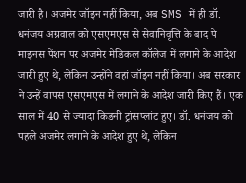जारी है। अजमेर जॉइन नहीं किया, अब SMS में ही डॉ. धनंजय अग्रवाल को एसएमएस से सेवानिवृत्ति के बाद पे माइनस पेंशन पर अजमेर मेडिकल कॉलेज में लगाने के आदेश जारी हुए थे, लेकिन उन्होंने वहां जॉइन नहीं किया। अब सरकार ने उन्हें वापस एसएमएस में लगाने के आदेश जारी किए हैं। एक साल में 40 से ज्यादा किडनी ट्रांसप्लांट हुए। डॉ. धनंजय को पहले अजमेर लगाने के आदेश हुए थे, लेकिन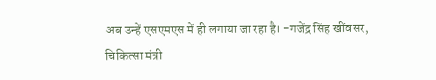अब उन्हें एसएमएस में ही लगाया जा रहा है। -गजेंद्र सिंह खींवसर, चिकित्सा मंत्री